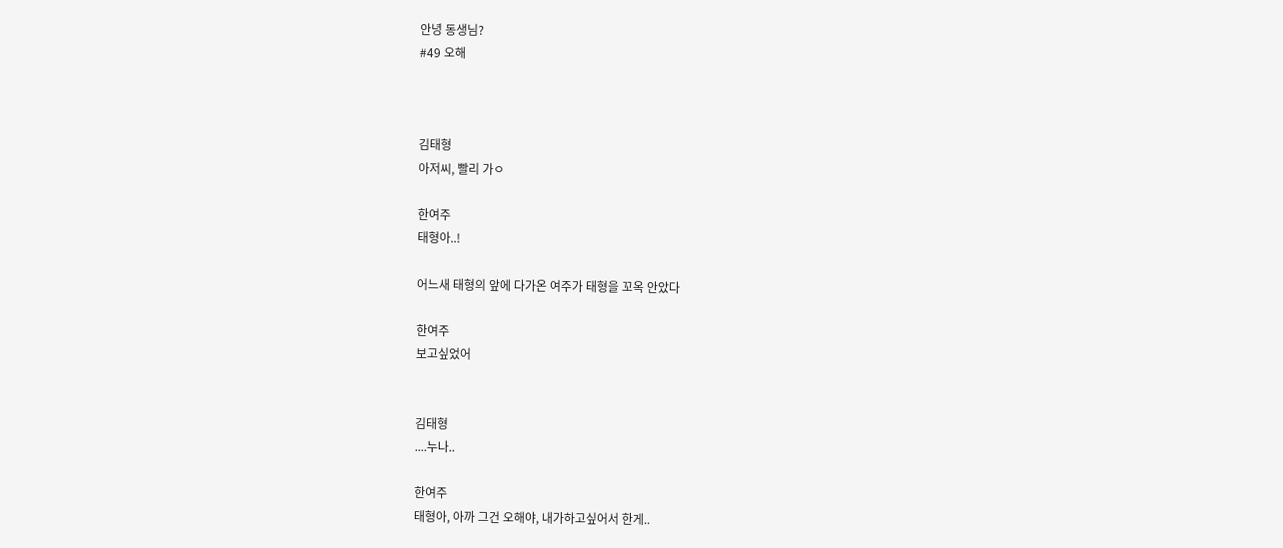안녕 동생님?
#49 오해



김태형
아저씨, 빨리 가ㅇ

한여주
태형아..!

어느새 태형의 앞에 다가온 여주가 태형을 꼬옥 안았다

한여주
보고싶었어


김태형
....누나..

한여주
태형아, 아까 그건 오해야, 내가하고싶어서 한게..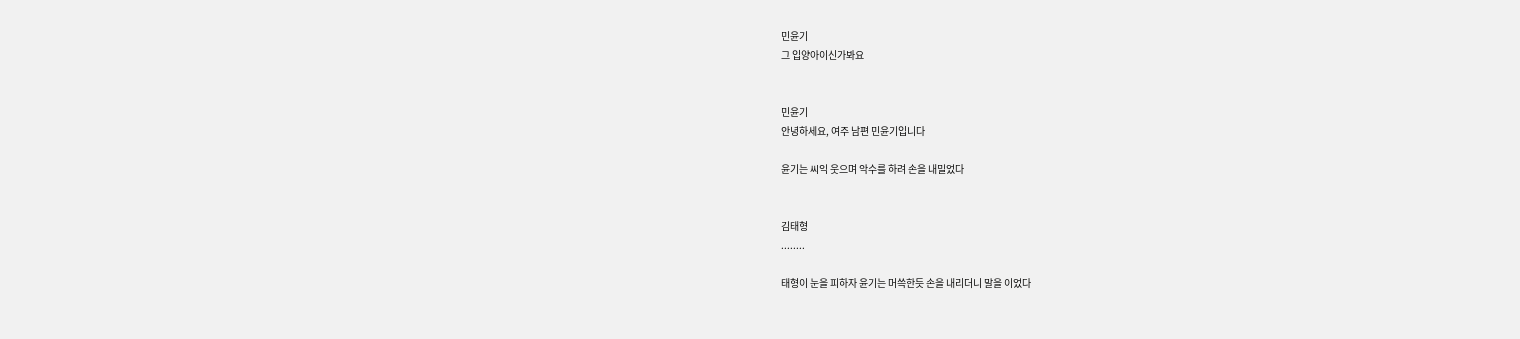민윤기
그 입양아이신가봐요


민윤기
안녕하세요, 여주 남편 민윤기입니다

윤기는 씨익 웃으며 악수를 하려 손을 내밀었다


김태형
........

태형이 눈을 피하자 윤기는 머쓱한듯 손을 내리더니 말을 이었다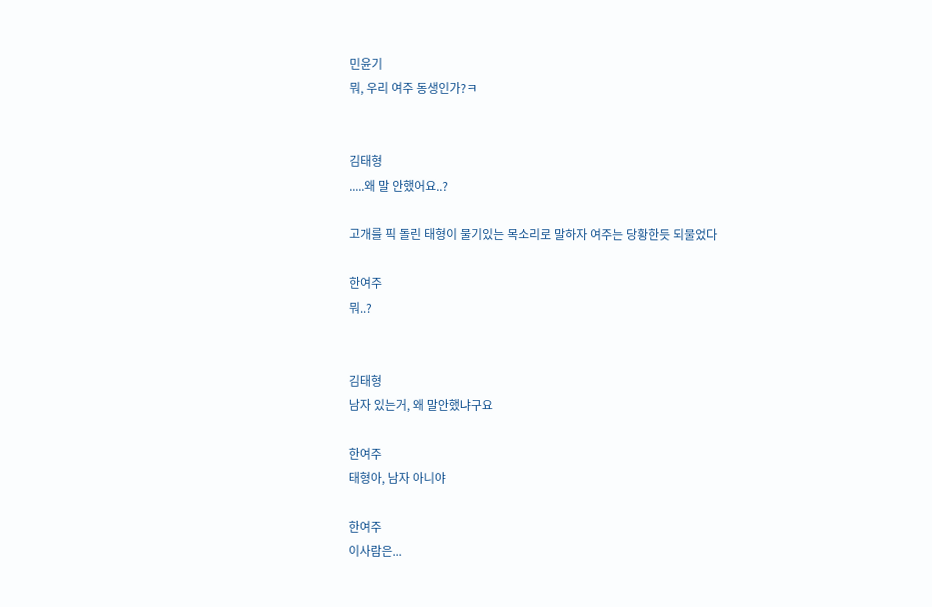민윤기
뭐, 우리 여주 동생인가?ㅋ


김태형
.....왜 말 안했어요..?

고개를 픽 돌린 태형이 물기있는 목소리로 말하자 여주는 당황한듯 되물었다

한여주
뭐..?


김태형
남자 있는거, 왜 말안했냐구요

한여주
태형아, 남자 아니야

한여주
이사람은...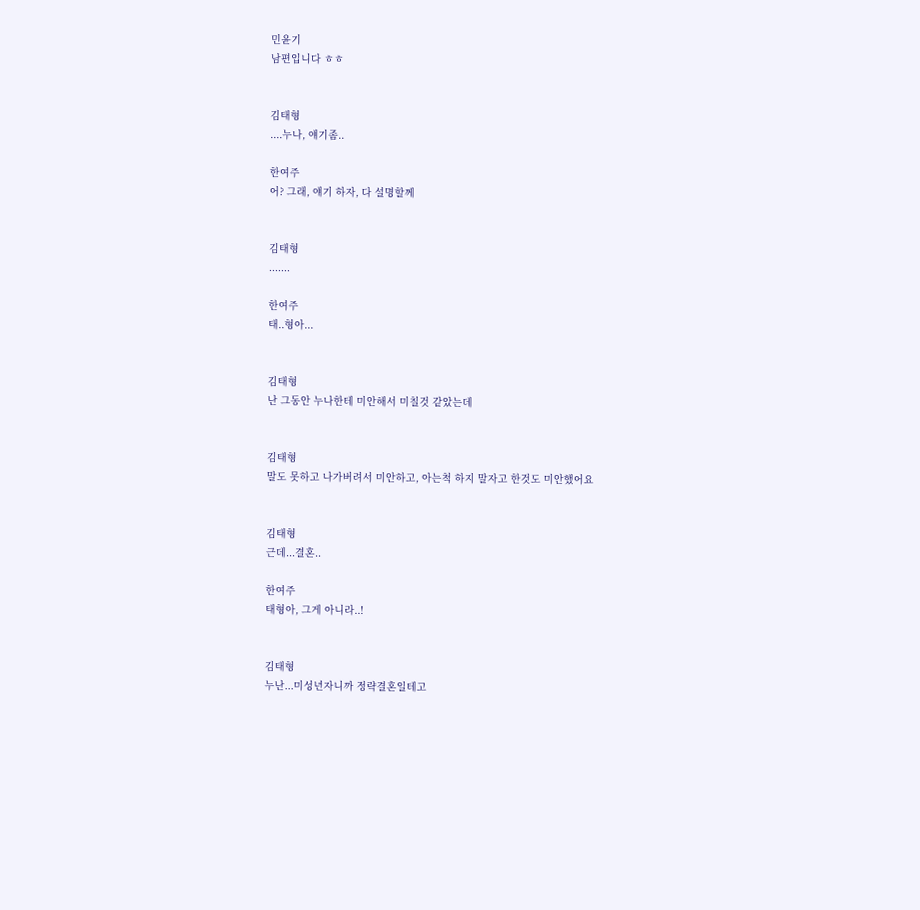민윤기
남편입니다 ㅎㅎ


김태형
....누나, 얘기좀..

한여주
어? 그래, 얘기 하자, 다 설명할께


김태형
.......

한여주
태..형아...


김태형
난 그동안 누나한테 미안해서 미칠것 같았는데


김태형
말도 못하고 나가버려서 미안하고, 아는척 하지 말자고 한것도 미안했어요


김태형
근데...결혼..

한여주
태형아, 그게 아니라..!


김태형
누난...미성년자니까 정략결혼일테고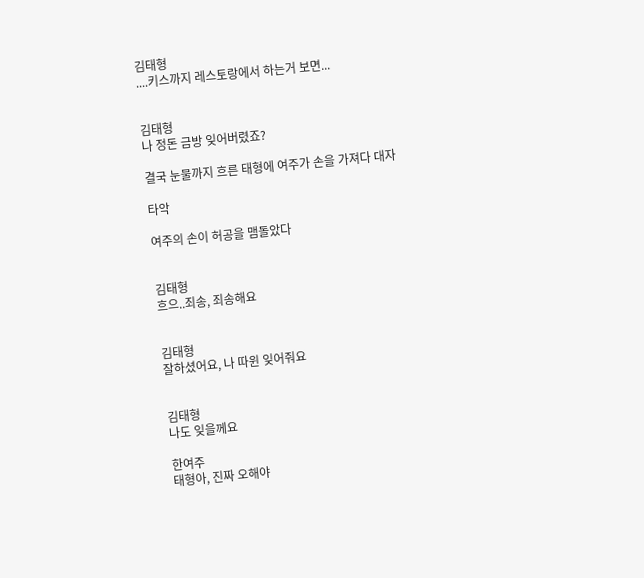김태형
....키스까지 레스토랑에서 하는거 보면...


김태형
나 정돈 금방 잊어버렸죠?

결국 눈물까지 흐른 태형에 여주가 손을 가져다 대자

타악

여주의 손이 허공을 맴돌았다


김태형
흐으..죄송, 죄송해요


김태형
잘하셨어요, 나 따윈 잊어줘요


김태형
나도 잊을께요

한여주
태형아, 진짜 오해야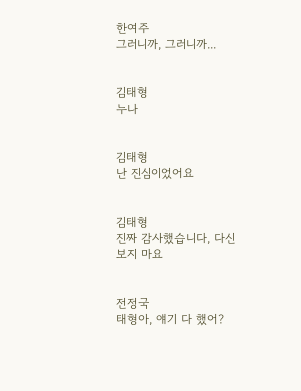한여주
그러니까, 그러니까...


김태형
누나


김태형
난 진심이었어요


김태형
진짜 감사했습니다, 다신 보지 마요


전정국
태형아, 얘기 다 했어?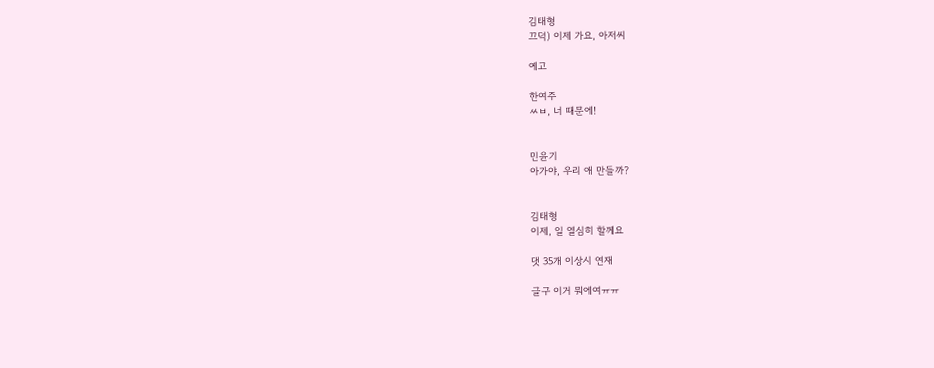김태형
끄덕) 이제 가요, 아저씨

예고

한여주
ㅆㅂ, 너 때문에!


민윤기
아가야, 우리 애 만들까?


김태형
이제, 일 열심히 할께요

댓 35개 이상시 연재

글구 이거 뭐에여ㅠㅠ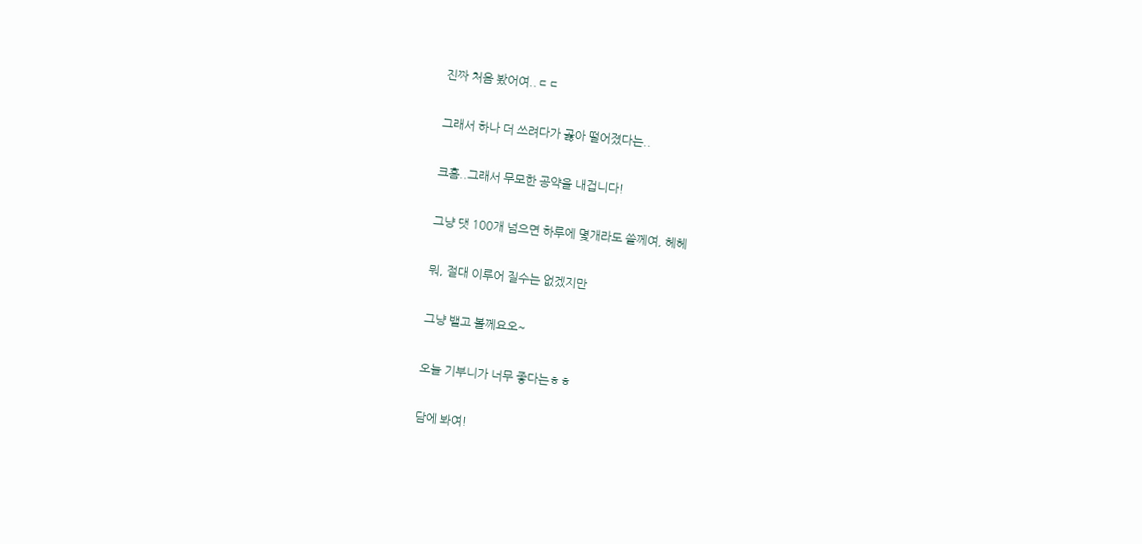진짜 처음 봤어여..ㄷㄷ

그래서 하나 더 쓰려다가 곯아 떨어졌다는..

크흠..그래서 무모한 공약을 내겁니다!

그냥 댓 100개 넘으면 하루에 몇개라도 쓸께여, 헤헤

뭐, 절대 이루어 질수는 없겠지만

그냥 뱉고 볼께요오~

오늘 기부니가 너무 좋다는ㅎㅎ

담에 봐여!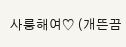사룽해여♡ (개뜬끔